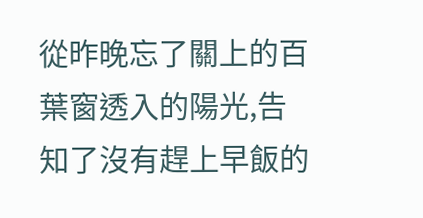從昨晚忘了關上的百葉窗透入的陽光,告知了沒有趕上早飯的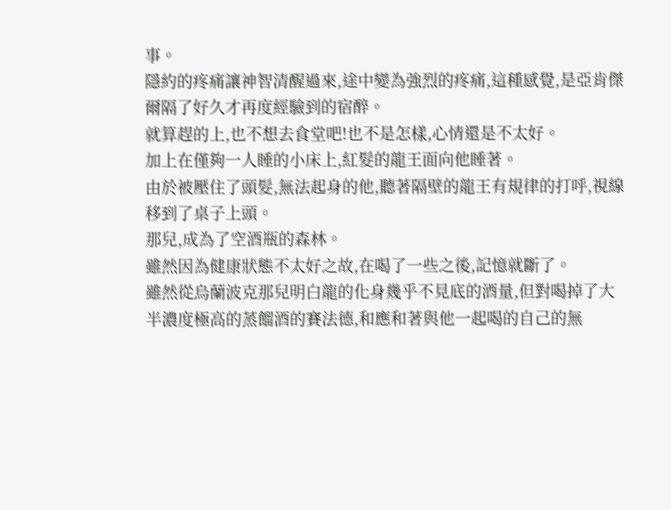事。
隱約的疼痛讓神智清醒過來,途中變為強烈的疼痛,這種感覺,是亞肯傑爾隔了好久才再度經驗到的宿醉。
就算趕的上,也不想去食堂吧!也不是怎樣,心情還是不太好。
加上在僅夠一人睡的小床上,紅髮的龍王面向他睡著。
由於被壓住了頭髮,無法起身的他,聽著隔壁的龍王有規律的打呼,視線移到了桌子上頭。
那兒,成為了空酒瓶的森林。
雖然因為健康狀態不太好之故,在喝了一些之後,記憶就斷了。
雖然從烏蘭波克那兒明白龍的化身幾乎不見底的酒量,但對喝掉了大半濃度極高的蒸餾酒的賽法德,和應和著與他一起喝的自己的無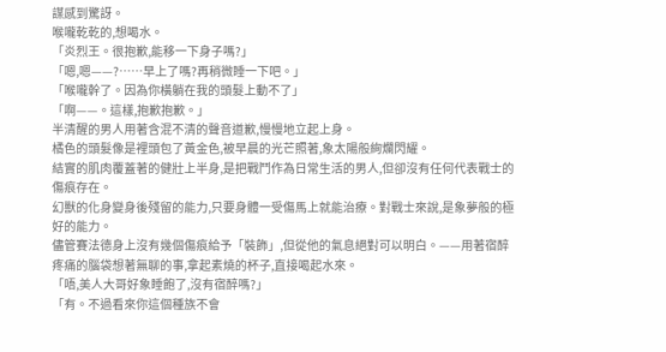謀感到驚訝。
喉嚨乾乾的,想喝水。
「炎烈王。很抱歉,能移一下身子嗎?」
「嗯,嗯——?……早上了嗎?再稍微睡一下吧。」
「喉嚨幹了。因為你橫躺在我的頭髮上動不了」
「啊——。這樣,抱歉抱歉。」
半清醒的男人用著含混不清的聲音道歉,慢慢地立起上身。
橘色的頭髮像是裡頭包了黃金色,被早晨的光芒照著,象太陽般絢爛閃耀。
結實的肌肉覆蓋著的健壯上半身,是把戰鬥作為日常生活的男人,但卻沒有任何代表戰士的傷痕存在。
幻獸的化身變身後殘留的能力,只要身體一受傷馬上就能治療。對戰士來說,是象夢般的極好的能力。
儘管賽法德身上沒有幾個傷痕給予「裝飾」,但從他的氣息絕對可以明白。——用著宿醉疼痛的腦袋想著無聊的事,拿起素燒的杯子,直接喝起水來。
「唔,美人大哥好象睡飽了,沒有宿醉嗎?」
「有。不過看來你這個種族不會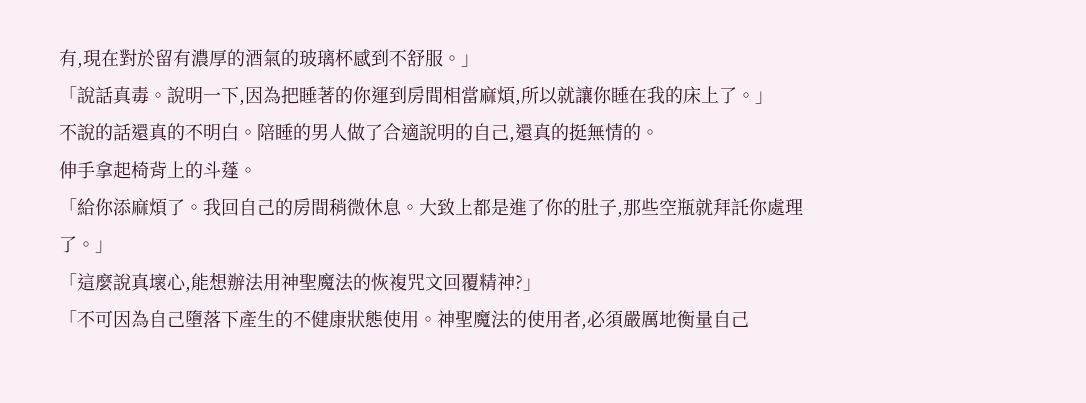有,現在對於留有濃厚的酒氣的玻璃杯感到不舒服。」
「說話真毒。說明一下,因為把睡著的你運到房間相當麻煩,所以就讓你睡在我的床上了。」
不說的話還真的不明白。陪睡的男人做了合適說明的自己,還真的挺無情的。
伸手拿起椅背上的斗蓬。
「給你添麻煩了。我回自己的房間稍微休息。大致上都是進了你的肚子,那些空瓶就拜託你處理了。」
「這麼說真壞心,能想辦法用神聖魔法的恢複咒文回覆精神?」
「不可因為自己墮落下產生的不健康狀態使用。神聖魔法的使用者,必須嚴厲地衡量自己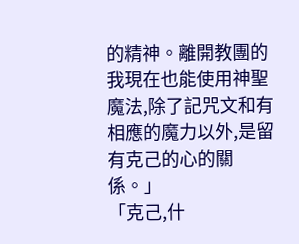的精神。離開教團的我現在也能使用神聖魔法,除了記咒文和有相應的魔力以外,是留有克己的心的關係。」
「克己,什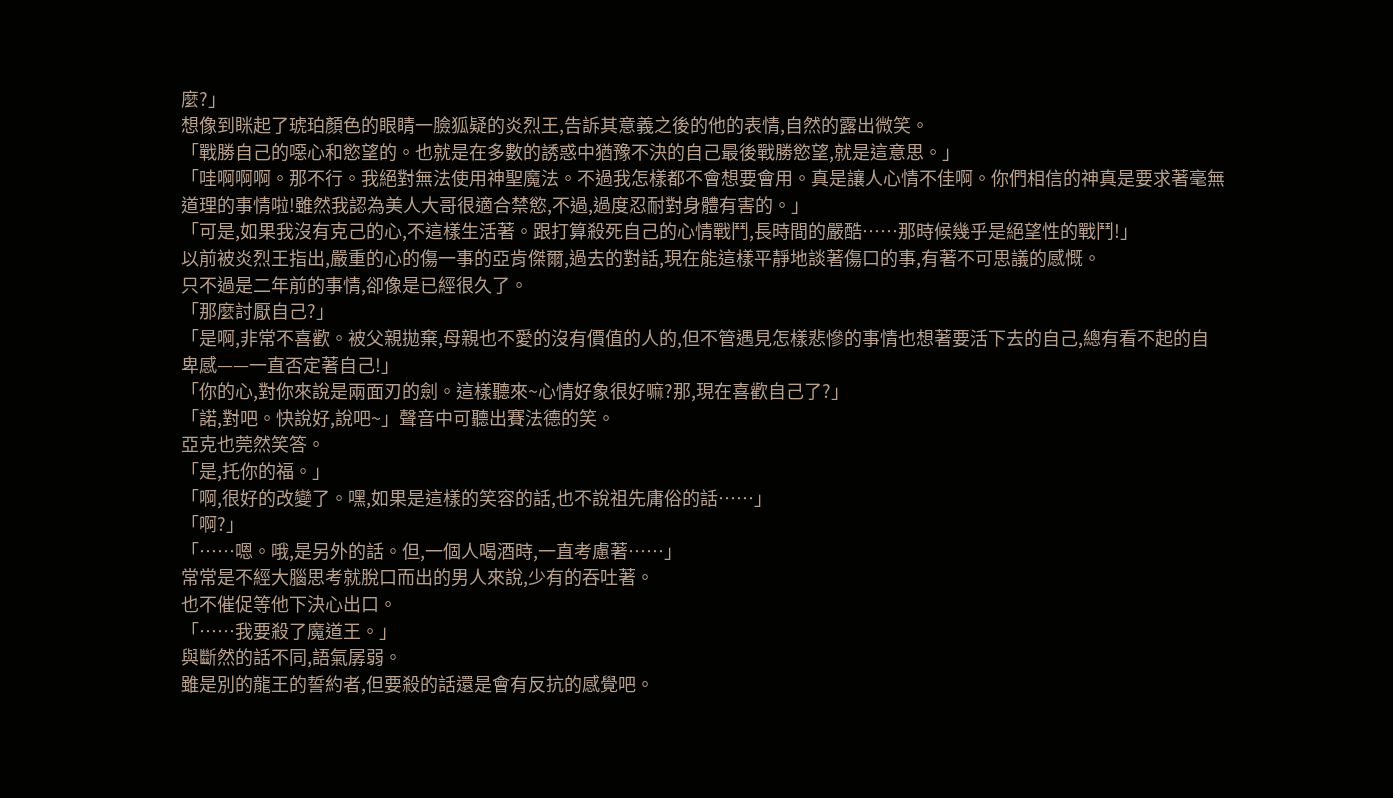麼?」
想像到眯起了琥珀顏色的眼睛一臉狐疑的炎烈王,告訴其意義之後的他的表情,自然的露出微笑。
「戰勝自己的噁心和慾望的。也就是在多數的誘惑中猶豫不決的自己最後戰勝慾望,就是這意思。」
「哇啊啊啊。那不行。我絕對無法使用神聖魔法。不過我怎樣都不會想要會用。真是讓人心情不佳啊。你們相信的神真是要求著毫無道理的事情啦!雖然我認為美人大哥很適合禁慾,不過,過度忍耐對身體有害的。」
「可是,如果我沒有克己的心,不這樣生活著。跟打算殺死自己的心情戰鬥,長時間的嚴酷……那時候幾乎是絕望性的戰鬥!」
以前被炎烈王指出,嚴重的心的傷一事的亞肯傑爾,過去的對話,現在能這樣平靜地談著傷口的事,有著不可思議的感慨。
只不過是二年前的事情,卻像是已經很久了。
「那麼討厭自己?」
「是啊,非常不喜歡。被父親拋棄,母親也不愛的沒有價值的人的,但不管遇見怎樣悲慘的事情也想著要活下去的自己,總有看不起的自卑感——一直否定著自己!」
「你的心,對你來說是兩面刃的劍。這樣聽來~心情好象很好嘛?那,現在喜歡自己了?」
「諾,對吧。快說好,說吧~」聲音中可聽出賽法德的笑。
亞克也莞然笑答。
「是,托你的福。」
「啊,很好的改變了。嘿,如果是這樣的笑容的話,也不說祖先庸俗的話……」
「啊?」
「……嗯。哦,是另外的話。但,一個人喝酒時,一直考慮著……」
常常是不經大腦思考就脫口而出的男人來說,少有的吞吐著。
也不催促等他下決心出口。
「……我要殺了魔道王。」
與斷然的話不同,語氣孱弱。
雖是別的龍王的誓約者,但要殺的話還是會有反抗的感覺吧。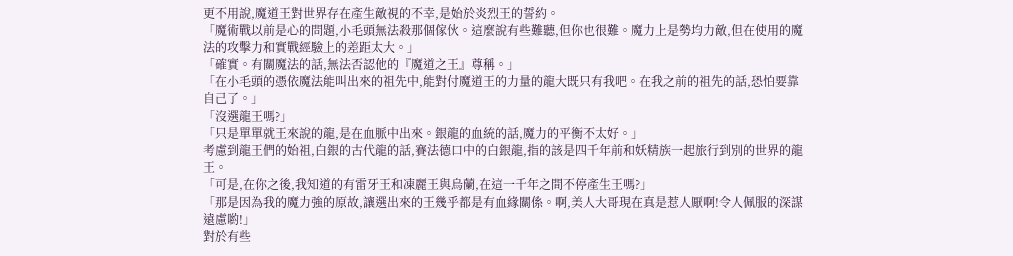更不用說,魔道王對世界存在產生敵視的不幸,是始於炎烈王的誓約。
「魔術戰以前是心的問題,小毛頭無法殺那個傢伙。這麼說有些難聽,但你也很難。魔力上是勢均力敵,但在使用的魔法的攻擊力和實戰經驗上的差距太大。」
「確實。有關魔法的話,無法否認他的『魔道之王』尊稱。」
「在小毛頭的憑依魔法能叫出來的祖先中,能對付魔道王的力量的龍大既只有我吧。在我之前的祖先的話,恐怕要靠自己了。」
「沒選龍王嗎?」
「只是單單就王來說的龍,是在血脈中出來。銀龍的血統的話,魔力的平衡不太好。」
考慮到龍王們的始祖,白銀的古代龍的話,賽法德口中的白銀龍,指的該是四千年前和妖精族一起旅行到別的世界的龍王。
「可是,在你之後,我知道的有雷牙王和凍麗王與烏蘭,在這一千年之間不停產生王嗎?」
「那是因為我的魔力強的原故,讓選出來的王幾乎都是有血緣關係。啊,美人大哥現在真是惹人厭啊!令人佩服的深謀遠慮喲!」
對於有些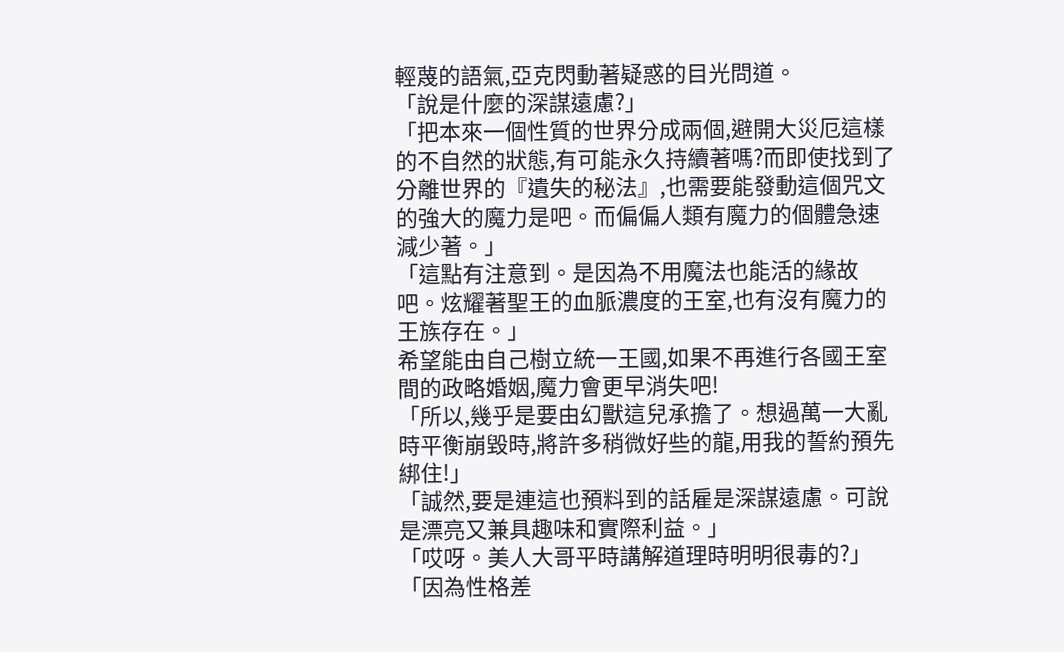輕蔑的語氣,亞克閃動著疑惑的目光問道。
「說是什麼的深謀遠慮?」
「把本來一個性質的世界分成兩個,避開大災厄這樣的不自然的狀態,有可能永久持續著嗎?而即使找到了分離世界的『遺失的秘法』,也需要能發動這個咒文的強大的魔力是吧。而偏偏人類有魔力的個體急速減少著。」
「這點有注意到。是因為不用魔法也能活的緣故吧。炫耀著聖王的血脈濃度的王室,也有沒有魔力的王族存在。」
希望能由自己樹立統一王國,如果不再進行各國王室間的政略婚姻,魔力會更早消失吧!
「所以,幾乎是要由幻獸這兒承擔了。想過萬一大亂時平衡崩毀時,將許多稍微好些的龍,用我的誓約預先綁住!」
「誠然,要是連這也預料到的話雇是深謀遠慮。可說是漂亮又兼具趣味和實際利益。」
「哎呀。美人大哥平時講解道理時明明很毒的?」
「因為性格差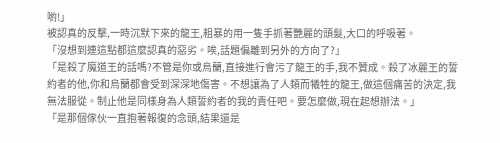喲!」
被認真的反擊,一時沉默下來的龍王,粗暴的用一隻手抓著艷麗的頭髮,大口的呼吸著。
「沒想到連這點都這麼認真的惡劣。唉,話題偏離到另外的方向了?」
「是殺了魔道王的話嗎?不管是你或烏蘭,直接進行會污了龍王的手,我不贊成。殺了冰麗王的誓約者的他,你和烏蘭都會受到深深地傷害。不想讓為了人類而犧牲的龍王,做這個痛苦的決定,我無法服從。制止他是同樣身為人類誓約者的我的責任吧。要怎麼做,現在起想辦法。」
「是那個傢伙一直抱著報復的念頭,結果還是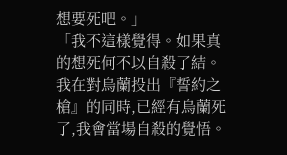想要死吧。」
「我不這樣覺得。如果真的想死何不以自殺了結。我在對烏蘭投出『誓約之槍』的同時,已經有烏蘭死了,我會當場自殺的覺悟。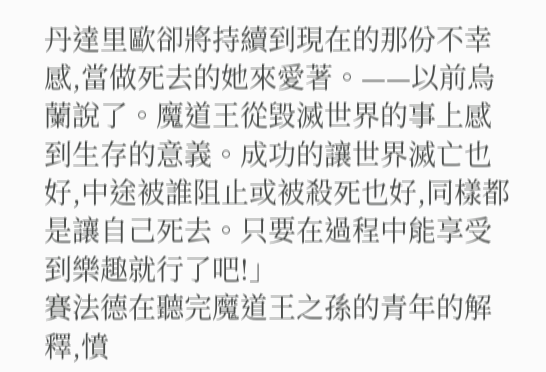丹達里歐卻將持續到現在的那份不幸感,當做死去的她來愛著。——以前烏蘭說了。魔道王從毀滅世界的事上感到生存的意義。成功的讓世界滅亡也好,中途被誰阻止或被殺死也好,同樣都是讓自己死去。只要在過程中能享受到樂趣就行了吧!」
賽法德在聽完魔道王之孫的青年的解釋,憤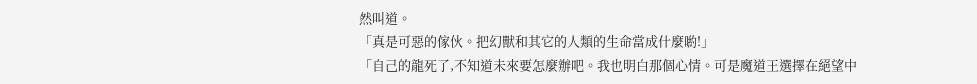然叫道。
「真是可惡的傢伙。把幻獸和其它的人類的生命當成什麼喲!」
「自己的龍死了,不知道未來要怎麼辦吧。我也明白那個心情。可是魔道王選擇在絕望中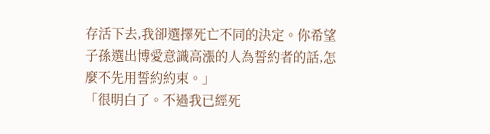存活下去,我卻選擇死亡不同的決定。你希望子孫選出博愛意識高漲的人為誓約者的話,怎麼不先用誓約約束。」
「很明白了。不過我已經死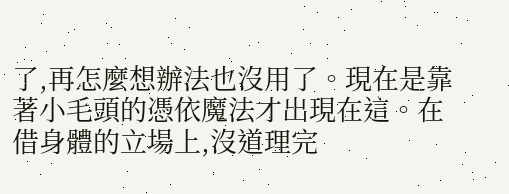了,再怎麼想辦法也沒用了。現在是靠著小毛頭的憑依魔法才出現在這。在借身體的立場上,沒道理完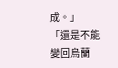成。」
「還是不能變回烏蘭